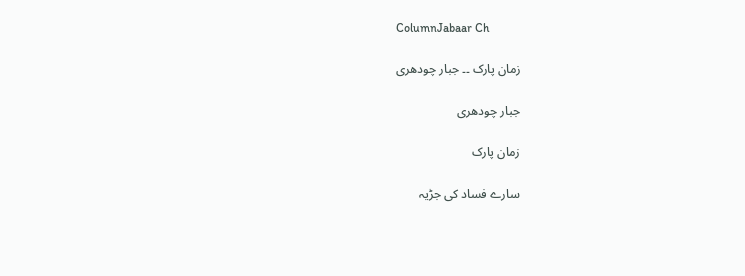ColumnJabaar Ch

زمان پارک ۔۔ جبار چودھری

جبار چودھری

زمان پارک

سارے فساد کی جڑیہ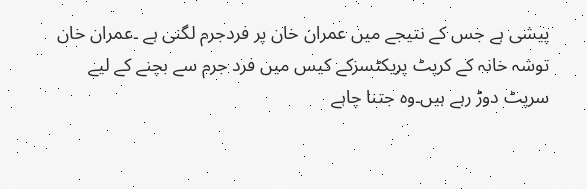پیشی ہے جس کے نتیجے میں عمران خان پر فردجرم لگنی ہے ۔عمران خان توشہ خانہ کے کرپٹ پریکٹسزکے کیس میں فرد جرم سے بچنے کے لیے سرپٹ دوڑ رہے ہیں۔وہ جتنا چاہے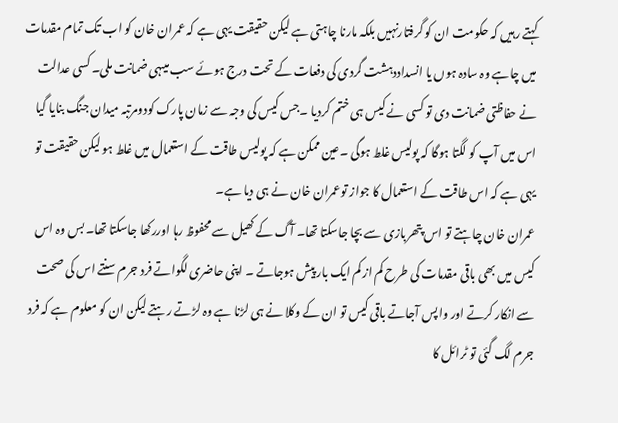کہتے رہیں کہ حکومت ان کو گرفتارنہیں بلکہ مارنا چاہتی ہے لیکن حقیقت یہی ہے کہ عمران خان کو اب تک تمام مقدمات میں چاہے وہ سادہ ہوں یا انسداددہشت گردی کی دفعات کے تحت درج ہوئے سب میںہی ضمانت ملی۔ کسی عدالت نے حفاظتی ضمانت دی تو کسی نے کیس ہی ختم کردیا ۔جس کیس کی وجہ سے زمان پارک کودومرتبہ میدان جنگ بنایا گیا اس میں آپ کو لگتا ہوگا کہ پولیس غلط ہوگی ۔عین ممکن ہے کہ پولیس طاقت کے استعمال میں غلط ہو لیکن حقیقت تو یہی ہے کہ اس طاقت کے استعمال کا جواز توعمران خان نے ہی دیا ہے۔
عمران خان چاہتے تو اس پتھربازی سے بچا جاسکتا تھا۔ آگ کے کھیل سے محفوظ رہا اوررکھا جاسکتا تھا۔ بس وہ اس کیس میں بھی باقی مقدمات کی طرح کم از کم ایک بار پیش ہوجاتے ۔ اپنی حاضری لگواتے فرد جرم سنتے اس کی صحت سے انکار کرتے اور واپس آجاتے باقی کیس تو ان کے وکلا نے ہی لڑنا ہے وہ لڑتے رہتے لیکن ان کو معلوم ہے کہ فرد جرم لگ گئی تو ٹرائل کا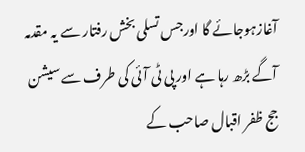آغازہوجائے گا اورجس تسلی بخش رفتار سے یہ مقدمہ آگے بڑھ رہا ہے اور پی ٹی آئی کی طرف سے سیشن جج ظفر اقبال صاحب کے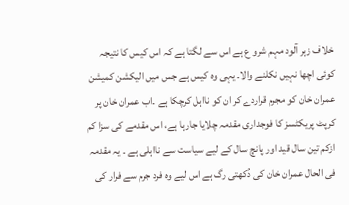خلاف زہر آلود مہم شرو ع ہے اس سے لگتا ہے کہ اس کیس کا نتیجہ کوئی اچھا نہیں نکلنے والا۔ یہی وہ کیس ہے جس میں الیکشن کمیشن عمران خان کو مجرم قراردے کر ان کو نااہل کرچکا ہے ۔اب عمران خان پر کرپٹ پریکٹسز کا فوجداری مقدمہ چلایا جارہا ہے، اس مقدمے کی سزا کم ازکم تین سال قید اور پانچ سال کے لیے سیاست سے نااہلی ہے ۔ یہ مقدمہ فی الحال عمران خان کی دُکھتی رگ ہے اس لیے وہ فرد جرم سے فرار کی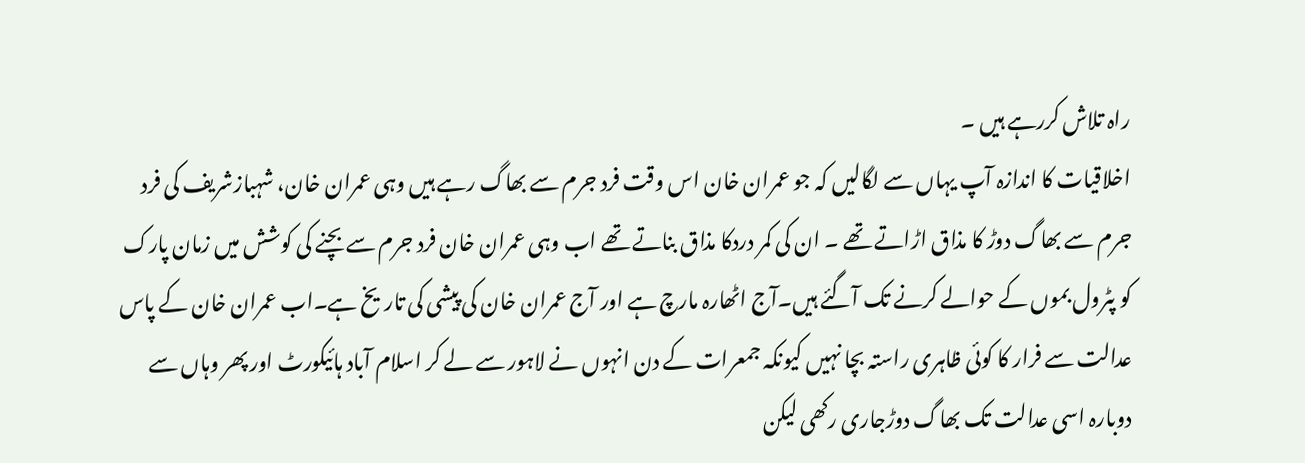راہ تلاش کررہے ہیں ۔
اخلاقیات کا اندازہ آپ یہاں سے لگالیں کہ جو عمران خان اس وقت فرد جرم سے بھاگ رہے ہیں وہی عمران خان، شہبازشریف کی فرد جرم سے بھاگ دوڑ کا مذاق اڑاتے تھے ۔ ان کی کمر دردکا مذاق بناتے تھے اب وہی عمران خان فرد جرم سے بچنے کی کوشش میں زمان پارک کو پٹرول بموں کے حوالے کرنے تک آگئے ہیں۔آج اٹھارہ مارچ ہے اور آج عمران خان کی پیشی کی تاریخ ہے۔اب عمران خان کے پاس عدالت سے فرار کا کوئی ظاہری راستہ بچا نہیں کیونکہ جمعرات کے دن انہوں نے لاہور سے لے کر اسلام آباد ہائیکورٹ اور پھر وہاں سے دوبارہ اسی عدالت تک بھاگ دوڑجاری رکھی لیکن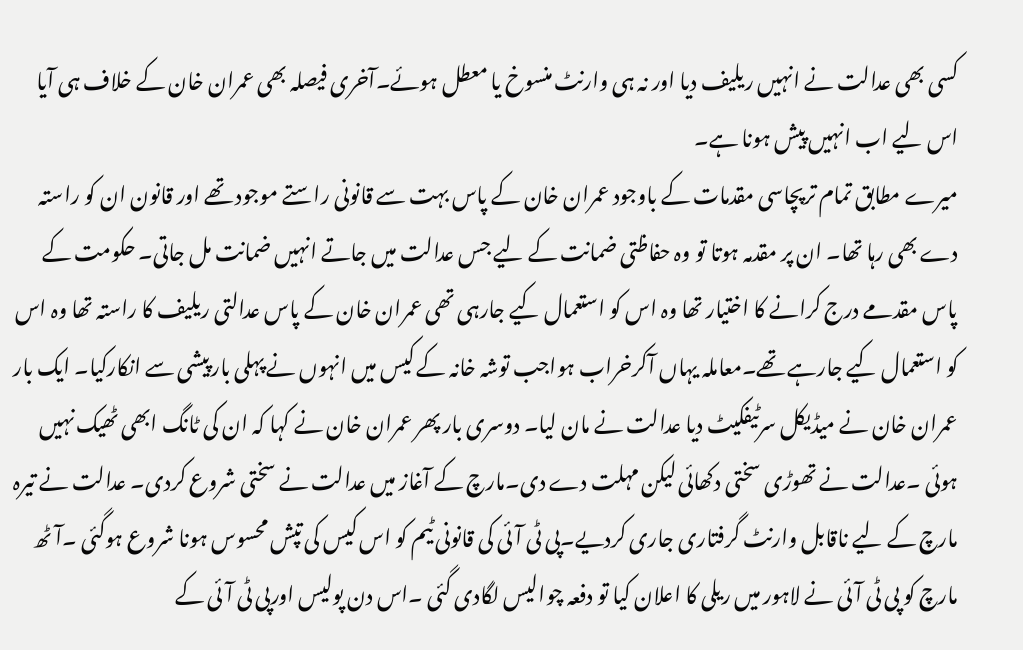کسی بھی عدالت نے انہیں ریلیف دیا اور نہ ہی وارنٹ منسوخ یا معطل ہوئے۔آخری فیصلہ بھی عمران خان کے خلاف ہی آیا اس لیے اب انہیں پیش ہونا ہے۔
میرے مطابق تمام ترپچاسی مقدمات کے باوجود عمران خان کے پاس بہت سے قانونی راستے موجود تھے اور قانون ان کو راستہ دے بھی رہا تھا۔ ان پر مقدمہ ہوتا تو وہ حفاظتی ضمانت کے لیے جس عدالت میں جاتے انہیں ضمانت مل جاتی۔ حکومت کے پاس مقدمے درج کرانے کا اختیار تھا وہ اس کو استعمال کیے جارہی تھی عمران خان کے پاس عدالتی ریلیف کا راستہ تھا وہ اس کو استعمال کیے جارہے تھے۔معاملہ یہاں آکرخراب ہواجب توشہ خانہ کے کیس میں انہوں نے پہلی بارپیشی سے انکارکیا۔ ایک بار عمران خان نے میڈیکل سرٹیفکیٹ دیا عدالت نے مان لیا۔ دوسری بار پھر عمران خان نے کہا کہ ان کی ٹانگ ابھی ٹھیک نہیں ہوئی ۔عدالت نے تھوڑی سختی دکھائی لیکن مہلت دے دی۔مارچ کے آغاز میں عدالت نے سختی شروع کردی۔ عدالت نے تیرہ مارچ کے لیے ناقابل وارنٹ گرفتاری جاری کردیے۔پی ٹی آئی کی قانونی ٹیم کو اس کیس کی تپش محسوس ہونا شروع ہوگئی ۔آٹھ مارچ کو پی ٹی آئی نے لاہور میں ریلی کا اعلان کیا تو دفعہ چوالیس لگادی گئی ۔اس دن پولیس اورپی ٹی آئی کے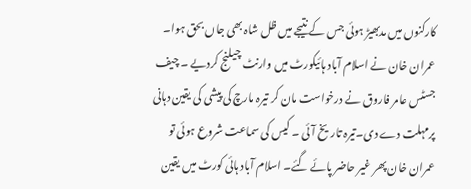کارکنوں میں مدبھیڑ ہوئی جس کے نتیجے میں ظل شاہ بھی جاں بحق ہوا۔
عمران خان نے اسلام آباد ہائیکورٹ میں وارنٹ چیلنج کردیے ۔ چیف جسٹس عامر فاروق نے درخواست مان کر تیرہ مارچ کی پیشی کی یقین دہانی پرمہلت دے دی۔تیرہ تاریخ آئی ۔ کیس کی سماعت شروع ہوئی تو عمران خان پھر غیر حاضر پائے گئے۔ اسلام آباد ہائی کورٹ میں یقین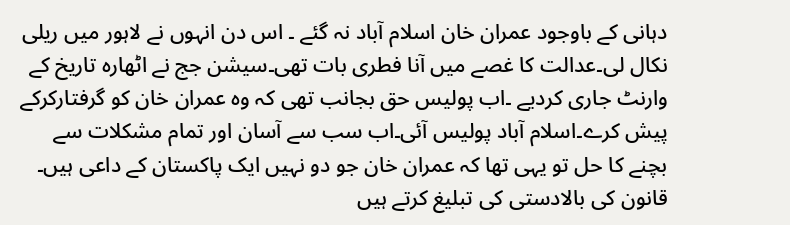دہانی کے باوجود عمران خان اسلام آباد نہ گئے ۔ اس دن انہوں نے لاہور میں ریلی نکال لی۔عدالت کا غصے میں آنا فطری بات تھی۔سیشن جج نے اٹھارہ تاریخ کے وارنٹ جاری کردیے ۔اب پولیس حق بجانب تھی کہ وہ عمران خان کو گرفتارکرکے پیش کرے۔اسلام آباد پولیس آئی۔اب سب سے آسان اور تمام مشکلات سے بچنے کا حل تو یہی تھا کہ عمران خان جو دو نہیں ایک پاکستان کے داعی ہیں۔ قانون کی بالادستی کی تبلیغ کرتے ہیں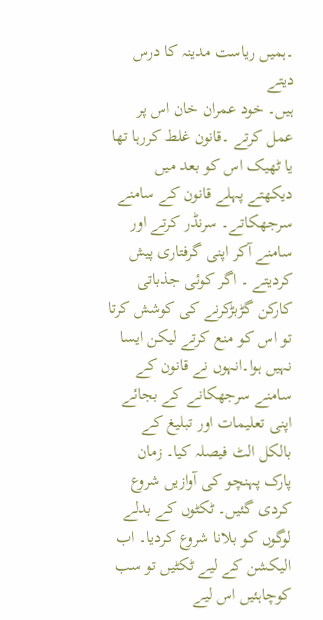۔ہمیں ریاست مدینہ کا درس دیتے
ہیں۔ خود عمران خان اس پر عمل کرتے ۔قانون غلط کررہا تھا یا ٹھیک اس کو بعد میں دیکھتے پہلے قانون کے سامنے سرجھکاتے۔ سرنڈر کرتے اور سامنے آکر اپنی گرفتاری پیش کردیتے ۔ اگر کوئی جذباتی کارکن گڑبڑکرنے کی کوشش کرتا تو اس کو منع کرتے لیکن ایسا نہیں ہوا۔انہوں نے قانون کے سامنے سرجھکانے کے بجائے اپنی تعلیمات اور تبلیغ کے بالکل الٹ فیصلہ کیا۔ زمان پارک پہنچو کی آوازیں شروع کردی گئیں۔ ٹکٹوں کے بدلے لوگوں کو بلانا شروع کردیا۔ اب الیکشن کے لیے ٹکٹیں تو سب کوچاہئیں اس لیے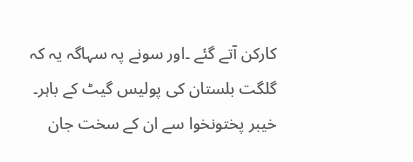کارکن آتے گئے ۔اور سونے پہ سہاگہ یہ کہ گلگت بلستان کی پولیس گیٹ کے باہر۔ خیبر پختونخوا سے ان کے سخت جان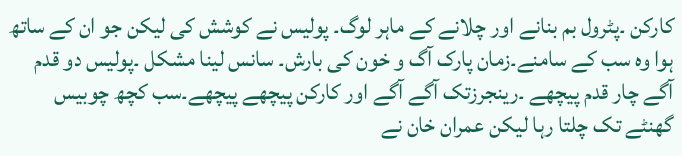کارکن ۔پٹرول بم بنانے اور چلانے کے ماہر لوگ۔ پولیس نے کوشش کی لیکن جو ان کے ساتھ ہوا وہ سب کے سامنے۔زمان پارک آگ و خون کی بارش۔ سانس لینا مشکل ۔پولیس دو قدم آگے چار قدم پیچھے ۔رینجرزتک آگے آگے اور کارکن پیچھے پیچھے۔سب کچھ چوبیس گھنٹے تک چلتا رہا لیکن عمران خان نے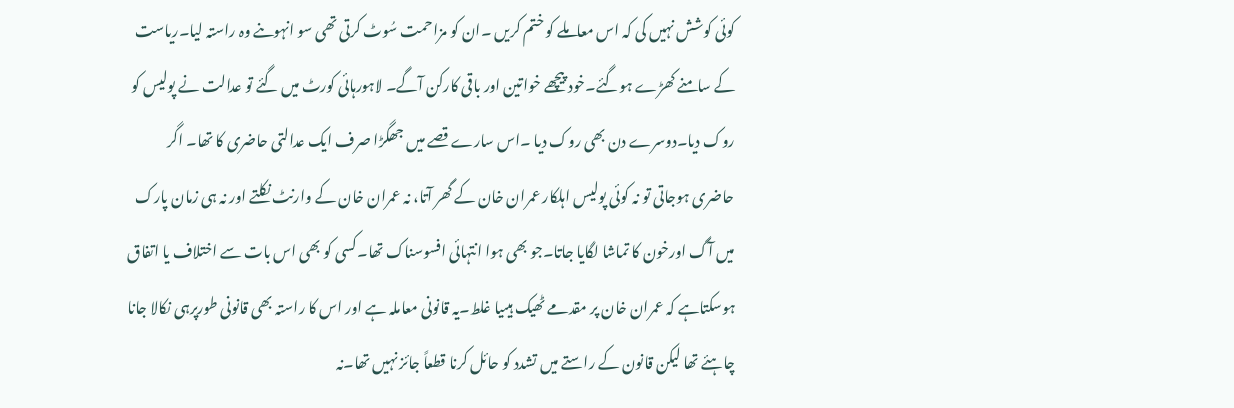کوئی کوشش نہیں کی کہ اس معاملے کو ختم کریں ۔ان کو مزاحمت سُوٹ کرتی تھی سو انہوںنے وہ راستہ لیا۔ریاست کے سامنے کھڑے ہوگئے۔خود پیچھے خواتین اور باقی کارکن آگے۔ لاہورہائی کورٹ میں گئے تو عدالت نے پولیس کو روک دیا۔دوسرے دن بھی روک دیا ۔اس سارے قصے میں جھگڑا صرف ایک عدالتی حاضری کا تھا۔ اگر حاضری ہوجاتی تو نہ کوئی پولیس اہلکار عمران خان کے گھر آتا، نہ عمران خان کے وارنٹ نکلتے اور نہ ہی زمان پارک میں آگ اورخون کا تماشا لگایا جاتا۔جو بھی ہوا انتہائی افسوسناک تھا۔کسی کو بھی اس بات سے اختلاف یا اتفاق ہوسکتاہے کہ عمران خان پر مقدمے ٹھیک ہیںیا غلط۔یہ قانونی معاملہ ہے اور اس کا راستہ بھی قانونی طورپرہی نکالا جانا چاہئے تھا لیکن قانون کے راستے میں تشدد کو حائل کرنا قطعاً جائز نہیں تھا۔نہ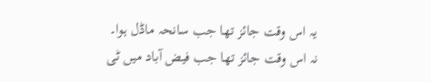یہ اس وقت جائز تھا جب سانحہ ماڈل ہوا۔ نہ اس وقت جائز تھا جب فیض آباد میں ٹی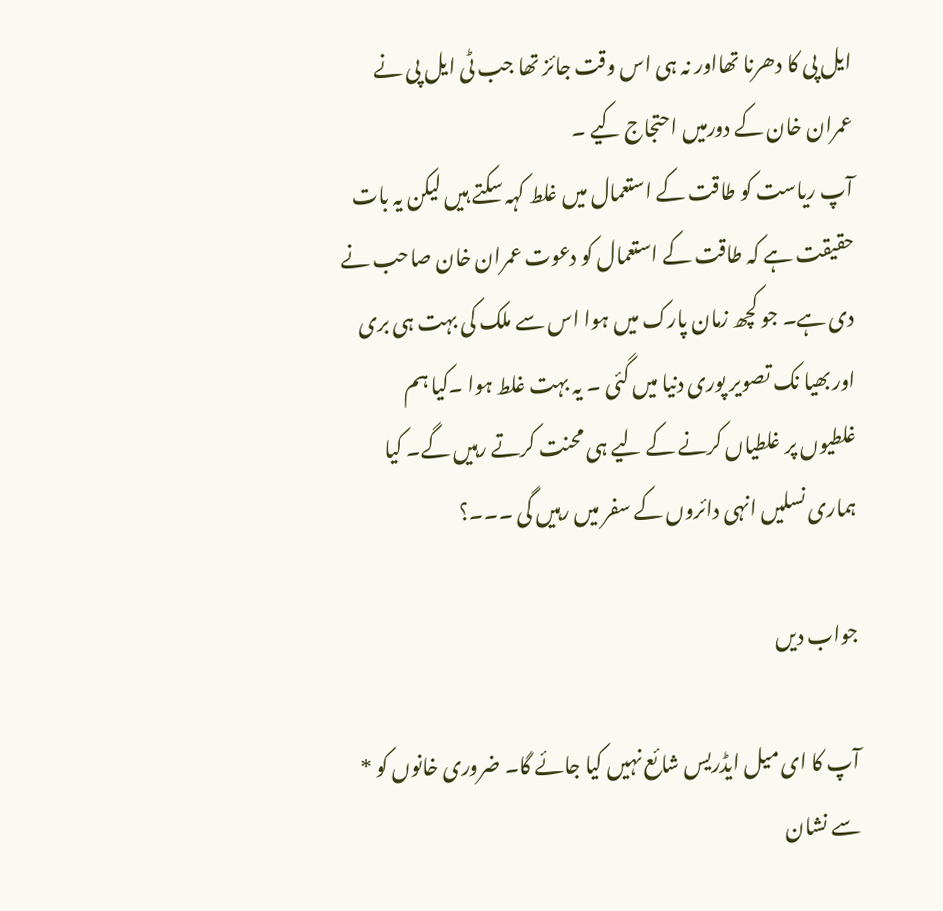ایل پی کا دھرنا تھااور نہ ہی اس وقت جائز تھا جب ٹی ایل پی نے عمران خان کے دورمیں احتجاج کیے ۔
آپ ریاست کو طاقت کے استعمال میں غلط کہہ سکتے ہیں لیکن یہ بات حقیقت ہے کہ طاقت کے استعمال کو دعوت عمران خان صاحب نے دی ہے۔ جو کچھ زمان پارک میں ہوا اس سے ملک کی بہت ہی بری اور بھیا نک تصویر پوری دنیا میں گئی ۔ یہ بہت غلط ہوا ۔کیا ہم غلطیوں پر غلطیاں کرنے کے لیے ہی محنت کرتے رہیں گے۔ کیا ہماری نسلیں انہی دائروں کے سفر میں رہیں گی ۔۔۔؟

جواب دیں

آپ کا ای میل ایڈریس شائع نہیں کیا جائے گا۔ ضروری خانوں کو * سے نشان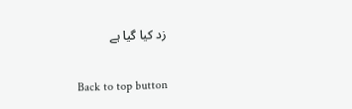زد کیا گیا ہے

Back to top button